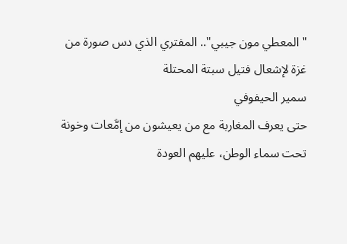"المعطي مون جيبي".. المفتري الذي دس صورة من غزة لإشعال فتيل سبتة المحتلة
سمير الحيفوفي
حتى يعرف المغاربة مع من يعيشون من إمَّعات وخونة تحت سماء الوطن، عليهم العودة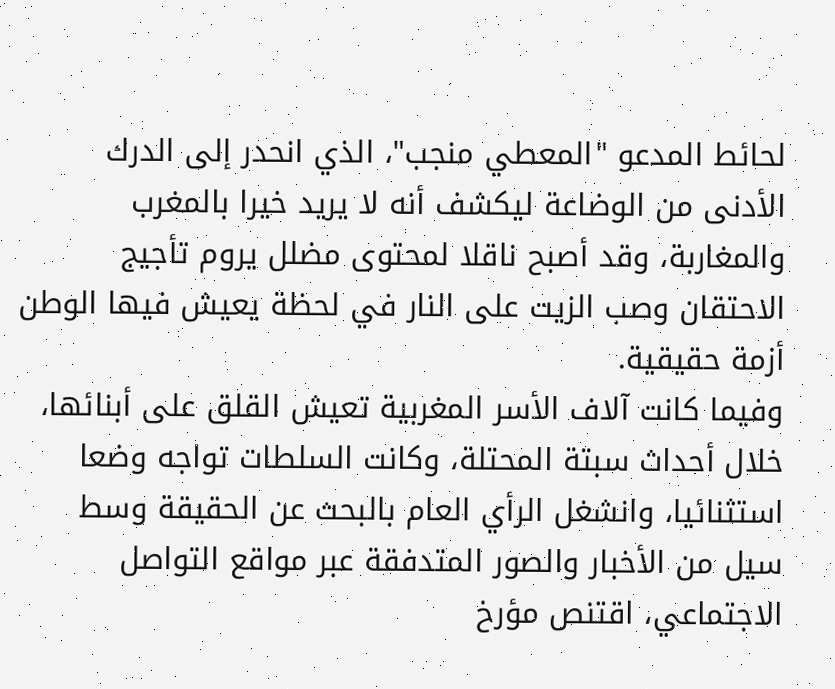لحائط المدعو "المعطي منجب"، الذي انحدر إلى الدرك الأدنى من الوضاعة ليكشف أنه لا يريد خيرا بالمغرب والمغاربة، وقد أصبح ناقلا لمحتوى مضلل يروم تأجيج الاحتقان وصب الزيت على النار في لحظة يعيش فيها الوطن أزمة حقيقية.
وفيما كانت آلاف الأسر المغربية تعيش القلق على أبنائها، خلال أحداث سبتة المحتلة، وكانت السلطات تواجه وضعا استثنائيا، وانشغل الرأي العام بالبحث عن الحقيقة وسط سيل من الأخبار والصور المتدفقة عبر مواقع التواصل الاجتماعي، اقتنص مؤرخ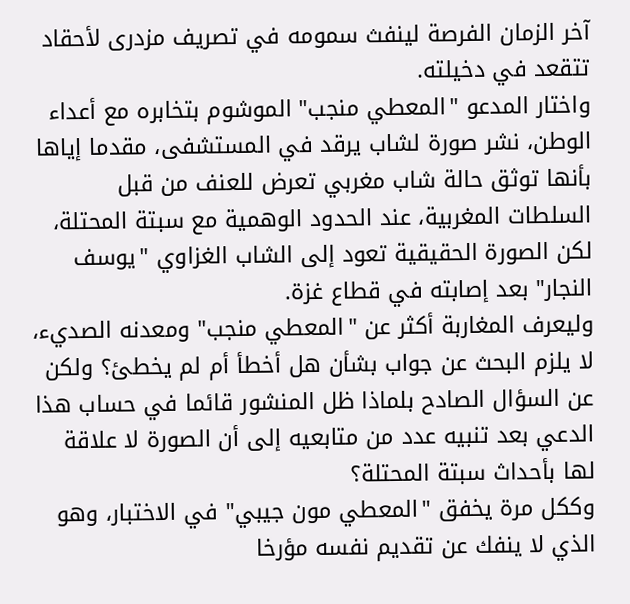آخر الزمان الفرصة لينفث سمومه في تصريف مزدرى لأحقاد تتقعد في دخيلته.
واختار المدعو "المعطي منجب" الموشوم بتخابره مع أعداء الوطن، نشر صورة لشاب يرقد في المستشفى، مقدما إياها بأنها توثق حالة شاب مغربي تعرض للعنف من قبل السلطات المغربية، عند الحدود الوهمية مع سبتة المحتلة، لكن الصورة الحقيقية تعود إلى الشاب الغزاوي "يوسف النجار" بعد إصابته في قطاع غزة.
وليعرف المغاربة أكثر عن "المعطي منجب" ومعدنه الصديء، لا يلزم البحث عن جواب بشأن هل أخطأ أم لم يخطئ؟ ولكن عن السؤال الصادح بلماذا ظل المنشور قائما في حساب هذا الدعي بعد تنبيه عدد من متابعيه إلى أن الصورة لا علاقة لها بأحداث سبتة المحتلة؟
وككل مرة يخفق "المعطي مون جيبي" في الاختبار، وهو الذي لا ينفك عن تقديم نفسه مؤرخا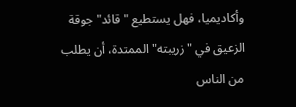وأكاديميا، فهل يستطيع "قائد" جوقة الزعيق في "زريبته" الممتدة، أن يطلب من الناس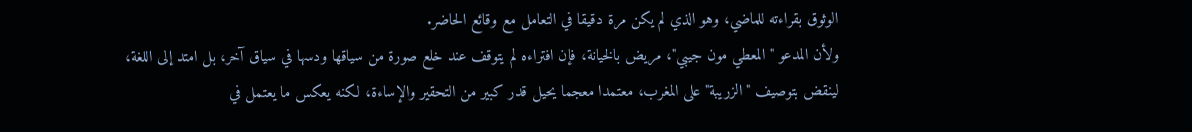الوثوق بقراءته للماضي، وهو الذي لم يكن مرة دقيقا في التعامل مع وقائع الحاضر.
ولأن المدعو "المعطي مون جيبي"، مريض بالخيانة، فإن افتراءه لم يتوقف عند خلع صورة من سياقها ودسها في سياق آخر، بل امتد إلى اللغة، لينقض بتوصيف "الزريبة" على المغرب، معتمدا معجما يحيل قدر كبير من التحقير والإساءة، لكنه يعكس ما يعتمل في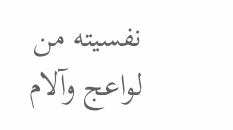نفسيته من لواعج وآلام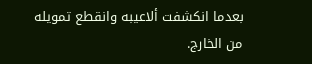بعدما انكشفت ألاعيبه وانقطع تمويله من الخارج.